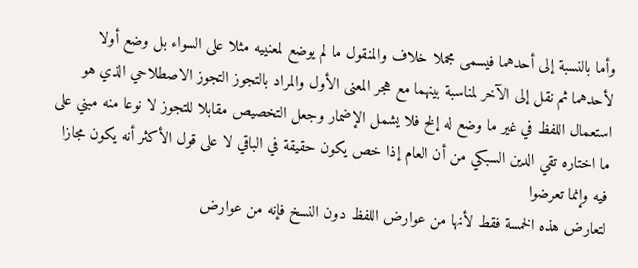وأما بالنسبة إلى أحدهما فيسمى مجملا خلاف والمنقول ما لم يوضع لمعنييه مثلا على السواء بل وضع أولا لأحدهما ثم نقل إلى الآخر لمناسبة بينهما مع هجر المعنى الأول والمراد بالتجوز التجوز الاصطلاحي الذي هو استعمال اللفظ في غير ما وضع له إلخ فلا يشمل الإضمار وجعل التخصيص مقابلا للتجوز لا نوعا منه مبني على ما اختاره تقي الدين السبكي من أن العام إذا خص يكون حقيقة في الباقي لا على قول الأكثر أنه يكون مجازا فيه وإنما تعرضوا
لتعارض هذه الخمسة فقط لأنها من عوارض اللفظ دون النسخ فإنه من عوارض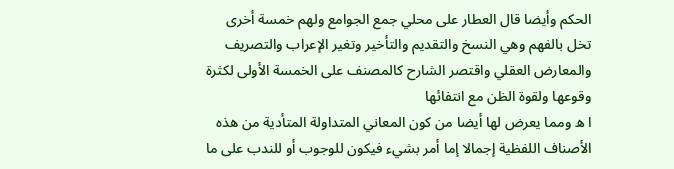الحكم وأيضا قال العطار على محلي جمع الجوامع ولهم خمسة أخرى تخل بالفهم وهي النسخ والتقديم والتأخير وتغير الإعراب والتصريف والمعارض العقلي واقتصر الشارح كالمصنف على الخمسة الأولى لكثرة وقوعها ولقوة الظن مع انتفائها
ا ه ومما يعرض لها أيضا من كون المعاني المتداولة المتأدية من هذه الأصناف اللفظية إجمالا إما أمر بشيء فيكون للوجوب أو للندب على ما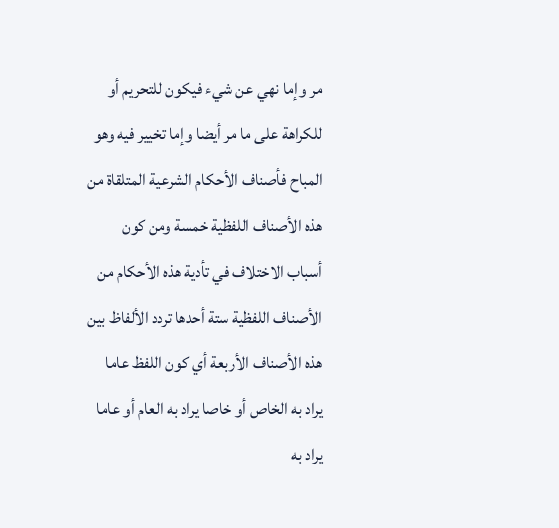مر وإما نهي عن شيء فيكون للتحريم أو للكراهة على ما مر أيضا وإما تخيير فيه وهو المباح فأصناف الأحكام الشرعية المتلقاة من هذه الأصناف اللفظية خمسة ومن كون أسباب الاختلاف في تأدية هذه الأحكام من الأصناف اللفظية ستة أحدها تردد الألفاظ بين هذه الأصناف الأربعة أي كون اللفظ عاما يراد به الخاص أو خاصا يراد به العام أو عاما يراد به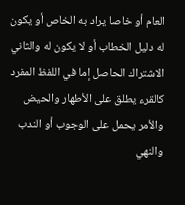العام أو خاصا يراد به الخاص أو يكون له دليل الخطاب أو لا يكون له والثاني الاشتراك الحاصل إما في اللفظ المفرد كالقرء يطلق على الأطهار والحيض والأمر يحمل على الوجوب أو الندب والنهي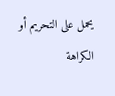يحمل على التحريم أو الكراهة